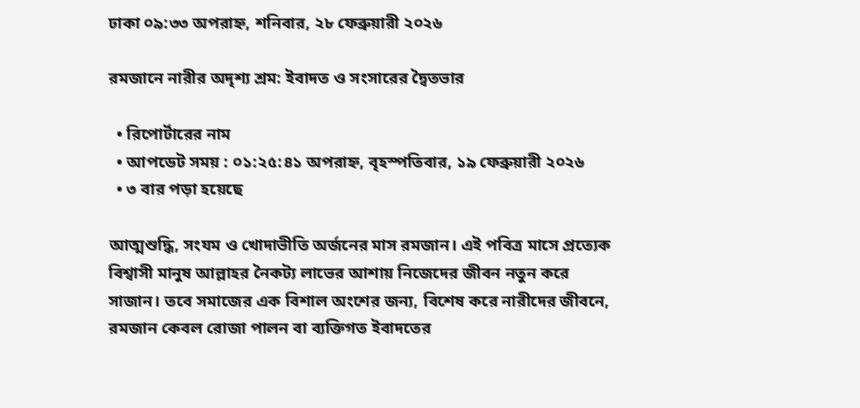ঢাকা ০৯:৩৩ অপরাহ্ন, শনিবার, ২৮ ফেব্রুয়ারী ২০২৬

রমজানে নারীর অদৃশ্য শ্রম: ইবাদত ও সংসারের দ্বৈতভার

  • রিপোর্টারের নাম
  • আপডেট সময় : ০১:২৫:৪১ অপরাহ্ন, বৃহস্পতিবার, ১৯ ফেব্রুয়ারী ২০২৬
  • ৩ বার পড়া হয়েছে

আত্মশুদ্ধি, সংযম ও খোদাভীতি অর্জনের মাস রমজান। এই পবিত্র মাসে প্রত্যেক বিশ্বাসী মানুষ আল্লাহর নৈকট্য লাভের আশায় নিজেদের জীবন নতুন করে সাজান। তবে সমাজের এক বিশাল অংশের জন্য, বিশেষ করে নারীদের জীবনে, রমজান কেবল রোজা পালন বা ব্যক্তিগত ইবাদতের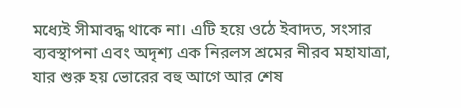মধ্যেই সীমাবদ্ধ থাকে না। এটি হয়ে ওঠে ইবাদত, সংসার ব্যবস্থাপনা এবং অদৃশ্য এক নিরলস শ্রমের নীরব মহাযাত্রা, যার শুরু হয় ভোরের বহু আগে আর শেষ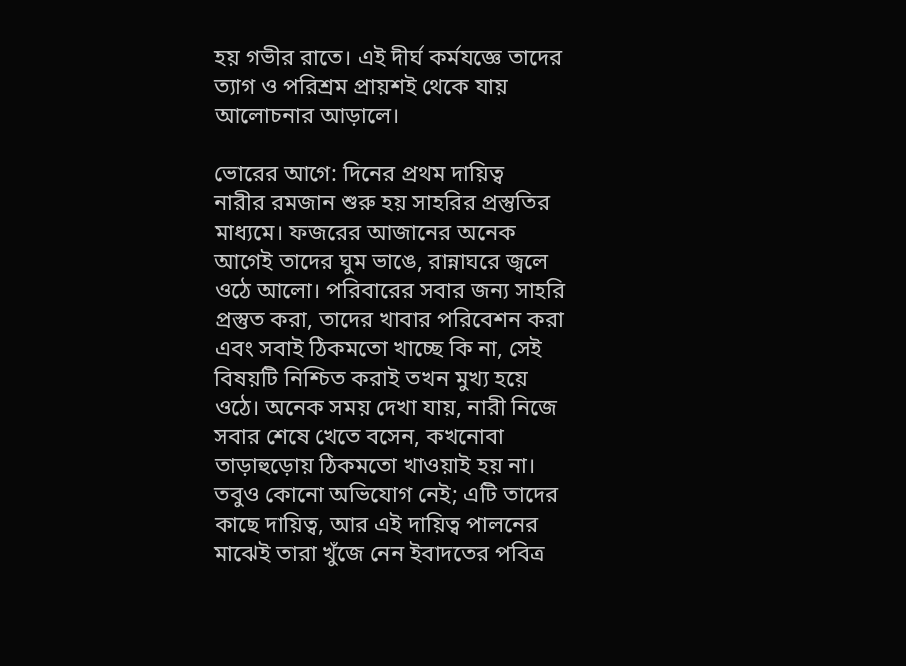হয় গভীর রাতে। এই দীর্ঘ কর্মযজ্ঞে তাদের ত্যাগ ও পরিশ্রম প্রায়শই থেকে যায় আলোচনার আড়ালে।

ভোরের আগে: দিনের প্রথম দায়িত্ব
নারীর রমজান শুরু হয় সাহরির প্রস্তুতির মাধ্যমে। ফজরের আজানের অনেক আগেই তাদের ঘুম ভাঙে, রান্নাঘরে জ্বলে ওঠে আলো। পরিবারের সবার জন্য সাহরি প্রস্তুত করা, তাদের খাবার পরিবেশন করা এবং সবাই ঠিকমতো খাচ্ছে কি না, সেই বিষয়টি নিশ্চিত করাই তখন মুখ্য হয়ে ওঠে। অনেক সময় দেখা যায়, নারী নিজে সবার শেষে খেতে বসেন, কখনোবা তাড়াহুড়োয় ঠিকমতো খাওয়াই হয় না। তবুও কোনো অভিযোগ নেই; এটি তাদের কাছে দায়িত্ব, আর এই দায়িত্ব পালনের মাঝেই তারা খুঁজে নেন ইবাদতের পবিত্র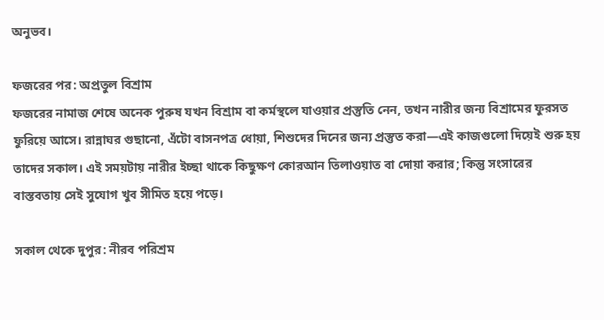অনুভব।

ফজরের পর: অপ্রতুল বিশ্রাম
ফজরের নামাজ শেষে অনেক পুরুষ যখন বিশ্রাম বা কর্মস্থলে যাওয়ার প্রস্তুতি নেন, তখন নারীর জন্য বিশ্রামের ফুরসত ফুরিয়ে আসে। রান্নাঘর গুছানো, এঁটো বাসনপত্র ধোয়া, শিশুদের দিনের জন্য প্রস্তুত করা—এই কাজগুলো দিয়েই শুরু হয় তাদের সকাল। এই সময়টায় নারীর ইচ্ছা থাকে কিছুক্ষণ কোরআন তিলাওয়াত বা দোয়া করার; কিন্তু সংসারের বাস্তবতায় সেই সুযোগ খুব সীমিত হয়ে পড়ে।

সকাল থেকে দুপুর: নীরব পরিশ্রম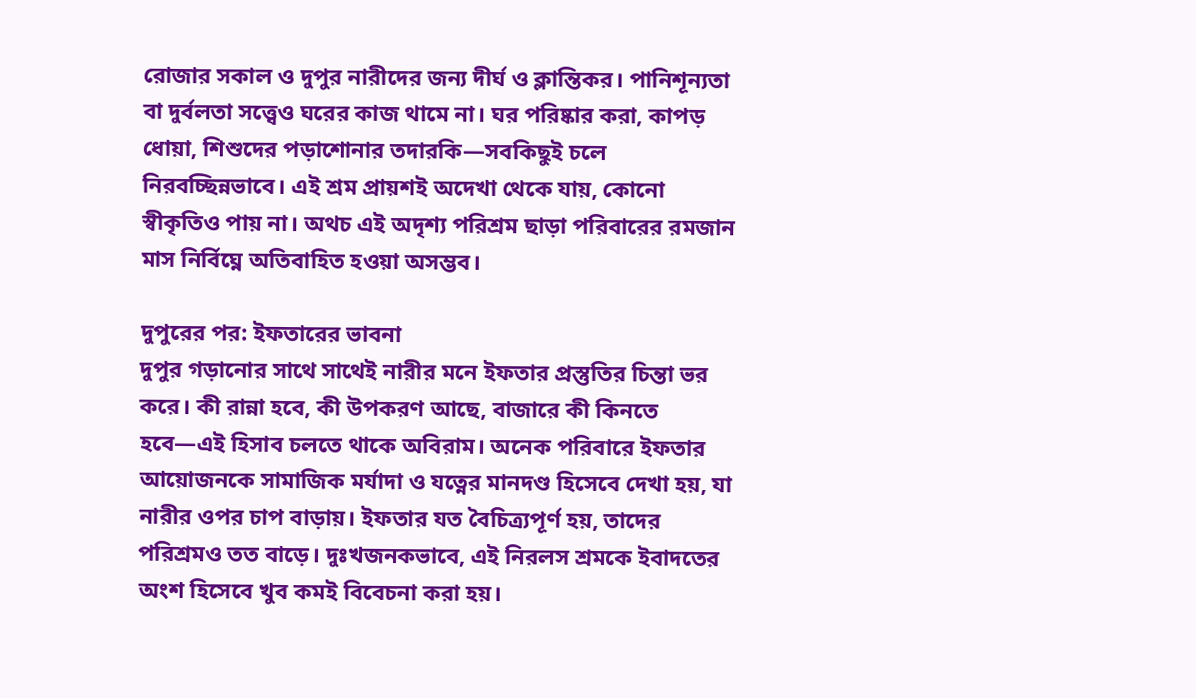রোজার সকাল ও দুপুর নারীদের জন্য দীর্ঘ ও ক্লান্তিকর। পানিশূন্যতা বা দুর্বলতা সত্ত্বেও ঘরের কাজ থামে না। ঘর পরিষ্কার করা, কাপড় ধোয়া, শিশুদের পড়াশোনার তদারকি—সবকিছুই চলে নিরবচ্ছিন্নভাবে। এই শ্রম প্রায়শই অদেখা থেকে যায়, কোনো স্বীকৃতিও পায় না। অথচ এই অদৃশ্য পরিশ্রম ছাড়া পরিবারের রমজান মাস নির্বিঘ্নে অতিবাহিত হওয়া অসম্ভব।

দুপুরের পর: ইফতারের ভাবনা
দুপুর গড়ানোর সাথে সাথেই নারীর মনে ইফতার প্রস্তুতির চিন্তা ভর করে। কী রান্না হবে, কী উপকরণ আছে, বাজারে কী কিনতে হবে—এই হিসাব চলতে থাকে অবিরাম। অনেক পরিবারে ইফতার আয়োজনকে সামাজিক মর্যাদা ও যত্নের মানদণ্ড হিসেবে দেখা হয়, যা নারীর ওপর চাপ বাড়ায়। ইফতার যত বৈচিত্র্যপূর্ণ হয়, তাদের পরিশ্রমও তত বাড়ে। দুঃখজনকভাবে, এই নিরলস শ্রমকে ইবাদতের অংশ হিসেবে খুব কমই বিবেচনা করা হয়।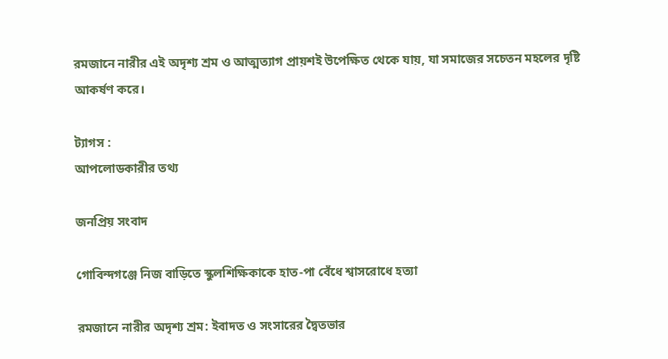রমজানে নারীর এই অদৃশ্য শ্রম ও আত্মত্যাগ প্রায়শই উপেক্ষিত থেকে যায়, যা সমাজের সচেতন মহলের দৃষ্টি আকর্ষণ করে।

ট্যাগস :
আপলোডকারীর তথ্য

জনপ্রিয় সংবাদ

গোবিন্দগঞ্জে নিজ বাড়িতে স্কুলশিক্ষিকাকে হাত-পা বেঁধে শ্বাসরোধে হত্যা

রমজানে নারীর অদৃশ্য শ্রম: ইবাদত ও সংসারের দ্বৈতভার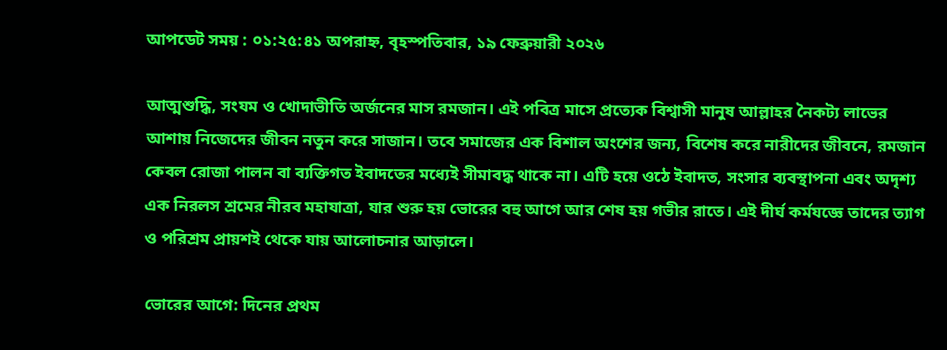আপডেট সময় : ০১:২৫:৪১ অপরাহ্ন, বৃহস্পতিবার, ১৯ ফেব্রুয়ারী ২০২৬

আত্মশুদ্ধি, সংযম ও খোদাভীতি অর্জনের মাস রমজান। এই পবিত্র মাসে প্রত্যেক বিশ্বাসী মানুষ আল্লাহর নৈকট্য লাভের আশায় নিজেদের জীবন নতুন করে সাজান। তবে সমাজের এক বিশাল অংশের জন্য, বিশেষ করে নারীদের জীবনে, রমজান কেবল রোজা পালন বা ব্যক্তিগত ইবাদতের মধ্যেই সীমাবদ্ধ থাকে না। এটি হয়ে ওঠে ইবাদত, সংসার ব্যবস্থাপনা এবং অদৃশ্য এক নিরলস শ্রমের নীরব মহাযাত্রা, যার শুরু হয় ভোরের বহু আগে আর শেষ হয় গভীর রাতে। এই দীর্ঘ কর্মযজ্ঞে তাদের ত্যাগ ও পরিশ্রম প্রায়শই থেকে যায় আলোচনার আড়ালে।

ভোরের আগে: দিনের প্রথম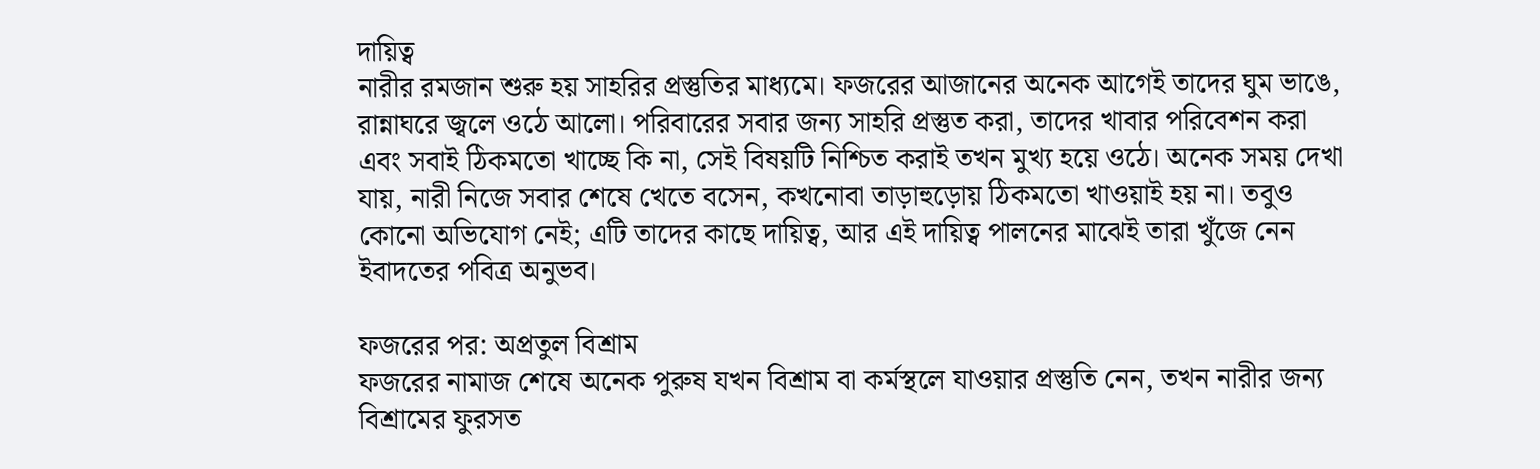দায়িত্ব
নারীর রমজান শুরু হয় সাহরির প্রস্তুতির মাধ্যমে। ফজরের আজানের অনেক আগেই তাদের ঘুম ভাঙে, রান্নাঘরে জ্বলে ওঠে আলো। পরিবারের সবার জন্য সাহরি প্রস্তুত করা, তাদের খাবার পরিবেশন করা এবং সবাই ঠিকমতো খাচ্ছে কি না, সেই বিষয়টি নিশ্চিত করাই তখন মুখ্য হয়ে ওঠে। অনেক সময় দেখা যায়, নারী নিজে সবার শেষে খেতে বসেন, কখনোবা তাড়াহুড়োয় ঠিকমতো খাওয়াই হয় না। তবুও কোনো অভিযোগ নেই; এটি তাদের কাছে দায়িত্ব, আর এই দায়িত্ব পালনের মাঝেই তারা খুঁজে নেন ইবাদতের পবিত্র অনুভব।

ফজরের পর: অপ্রতুল বিশ্রাম
ফজরের নামাজ শেষে অনেক পুরুষ যখন বিশ্রাম বা কর্মস্থলে যাওয়ার প্রস্তুতি নেন, তখন নারীর জন্য বিশ্রামের ফুরসত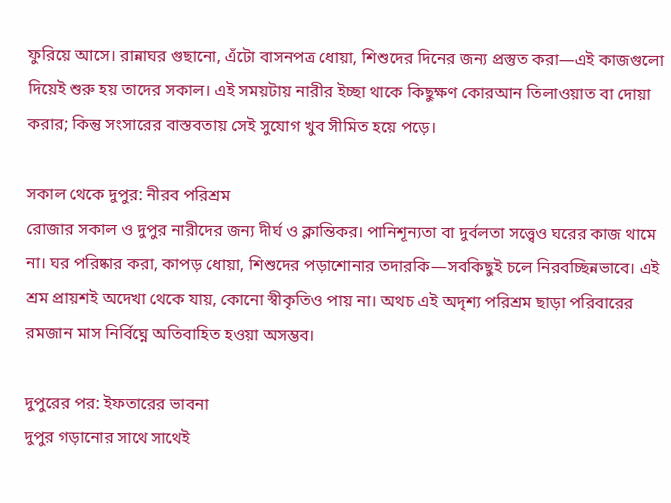ফুরিয়ে আসে। রান্নাঘর গুছানো, এঁটো বাসনপত্র ধোয়া, শিশুদের দিনের জন্য প্রস্তুত করা—এই কাজগুলো দিয়েই শুরু হয় তাদের সকাল। এই সময়টায় নারীর ইচ্ছা থাকে কিছুক্ষণ কোরআন তিলাওয়াত বা দোয়া করার; কিন্তু সংসারের বাস্তবতায় সেই সুযোগ খুব সীমিত হয়ে পড়ে।

সকাল থেকে দুপুর: নীরব পরিশ্রম
রোজার সকাল ও দুপুর নারীদের জন্য দীর্ঘ ও ক্লান্তিকর। পানিশূন্যতা বা দুর্বলতা সত্ত্বেও ঘরের কাজ থামে না। ঘর পরিষ্কার করা, কাপড় ধোয়া, শিশুদের পড়াশোনার তদারকি—সবকিছুই চলে নিরবচ্ছিন্নভাবে। এই শ্রম প্রায়শই অদেখা থেকে যায়, কোনো স্বীকৃতিও পায় না। অথচ এই অদৃশ্য পরিশ্রম ছাড়া পরিবারের রমজান মাস নির্বিঘ্নে অতিবাহিত হওয়া অসম্ভব।

দুপুরের পর: ইফতারের ভাবনা
দুপুর গড়ানোর সাথে সাথেই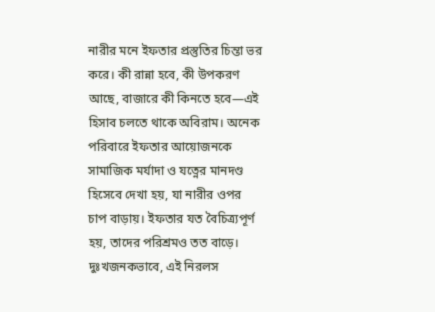নারীর মনে ইফতার প্রস্তুতির চিন্তা ভর করে। কী রান্না হবে, কী উপকরণ আছে, বাজারে কী কিনতে হবে—এই হিসাব চলতে থাকে অবিরাম। অনেক পরিবারে ইফতার আয়োজনকে সামাজিক মর্যাদা ও যত্নের মানদণ্ড হিসেবে দেখা হয়, যা নারীর ওপর চাপ বাড়ায়। ইফতার যত বৈচিত্র্যপূর্ণ হয়, তাদের পরিশ্রমও তত বাড়ে। দুঃখজনকভাবে, এই নিরলস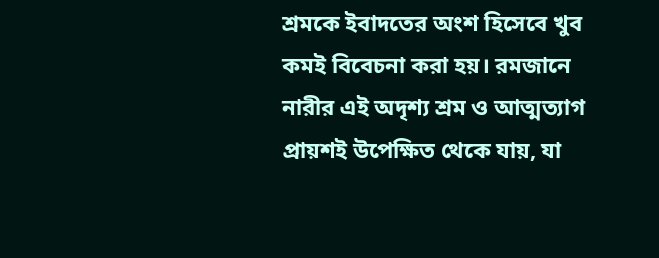শ্রমকে ইবাদতের অংশ হিসেবে খুব কমই বিবেচনা করা হয়। রমজানে নারীর এই অদৃশ্য শ্রম ও আত্মত্যাগ প্রায়শই উপেক্ষিত থেকে যায়, যা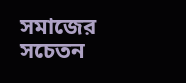সমাজের সচেতন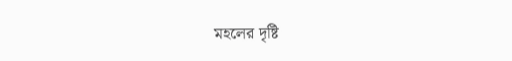মহলের দৃষ্টি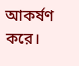আকর্ষণ করে।